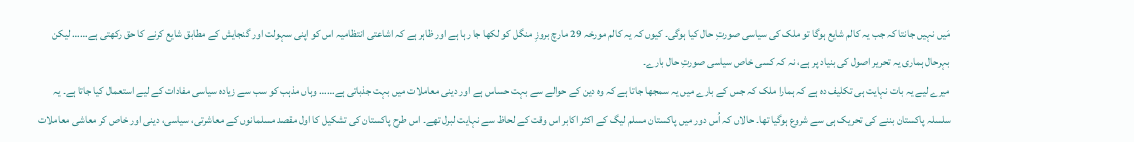مَیں نہیں جانتا کہ جب یہ کالم شایع ہوگا تو ملک کی سیاسی صورتِ حال کیا ہوگی۔ کیوں کہ یہ کالم مورخہ 29 مارچ بروزِ منگل کو لکھا جا رہا ہے اور ظاہر ہے کہ اشاعتی انتظامیہ اس کو اپنی سہولت اور گنجایش کے مطابق شایع کرنے کا حق رکھتی ہے…… لیکن بہرحال ہماری یہ تحریر اصول کی بنیاد پر ہے، نہ کہ کسی خاص سیاسی صورتِ حال بارے۔
میرے لیے یہ بات نہایت ہی تکلیف دہ ہے کہ ہمارا ملک کہ جس کے بارے میں یہ سمجھا جاتا ہے کہ وہ دین کے حوالے سے بہت حساس ہے اور دینی معاملات میں بہت جذباتی ہے…… وہاں مذہب کو سب سے زیادہ سیاسی مفادات کے لیے استعمال کیا جاتا ہے۔ یہ سلسلہ پاکستان بننے کی تحریک ہی سے شروع ہوگیا تھا۔ حالاں کہ اُس دور میں پاکستان مسلم لیگ کے اکثر اکابر اس وقت کے لحاظ سے نہایت لبرل تھے۔ اس طرح پاکستان کی تشکیل کا اول مقصد مسلمانوں کے معاشرتی، سیاسی، دینی اور خاص کر معاشی معاملات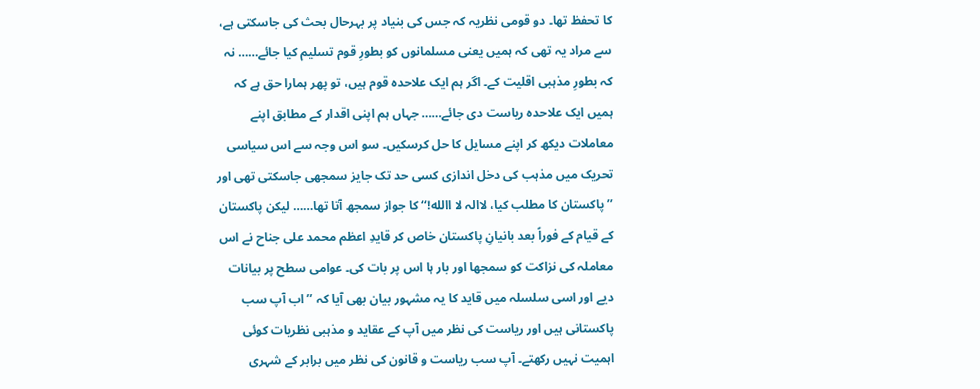کا تحفظ تھا۔ دو قومی نظریہ کہ جس کی بنیاد پر بہرحال بحث کی جاسکتی ہے، سے مراد یہ تھی کہ ہمیں یعنی مسلمانوں کو بطورِ قوم تسلیم کیا جائے…… نہ کہ بطورِ مذہبی اقلیت کے۔ اگر ہم ایک علاحدہ قوم ہیں، تو پھر ہمارا حق ہے کہ ہمیں ایک علاحدہ ریاست دی جائے…… جہاں ہم اپنی اقدار کے مطابق اپنے معاملات دیکھ کر اپنے مسایل کا حل کرسکیں۔ سو اس وجہ سے اس سیاسی تحریک میں مذہب کی دخل اندازی کسی حد تک جایز سمجھی جاسکتی تھی اور ’’پاکستان کا مطلب کیا، لاالہ لا االله!‘‘ کا جواز سمجھ آتا تھا…… لیکن پاکستان کے قیام کے فوراً بعد بانیانِ پاکستان خاص کر قایدِ اعظم محمد علی جناح نے اس معاملہ کی نزاکت کو سمجھا اور بار ہا اس پر بات کی۔ عوامی سطح پر بیانات دیے اور اسی سلسلہ میں قاید کا یہ مشہور بیان بھی آیا کہ ’’اب آپ سب پاکستانی ہیں اور ریاست کی نظر میں آپ کے عقاید و مذہبی نظریات کوئی اہمیت نہیں رکھتے۔ آپ سب ریاست و قانون کی نظر میں برابر کے شہری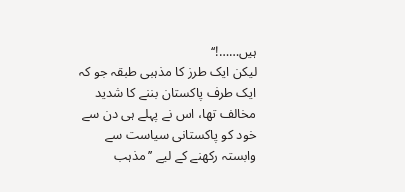ہیں……!‘‘
لیکن ایک طرز کا مذہبی طبقہ جو کہ ایک طرف پاکستان بننے کا شدید مخالف تھا، اس نے پہلے ہی دن سے خود کو پاکستانی سیاست سے وابستہ رکھنے کے لیے ’’مذہب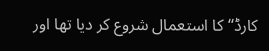کارڈ‘‘ کا استعمال شروع کر دیا تھا اور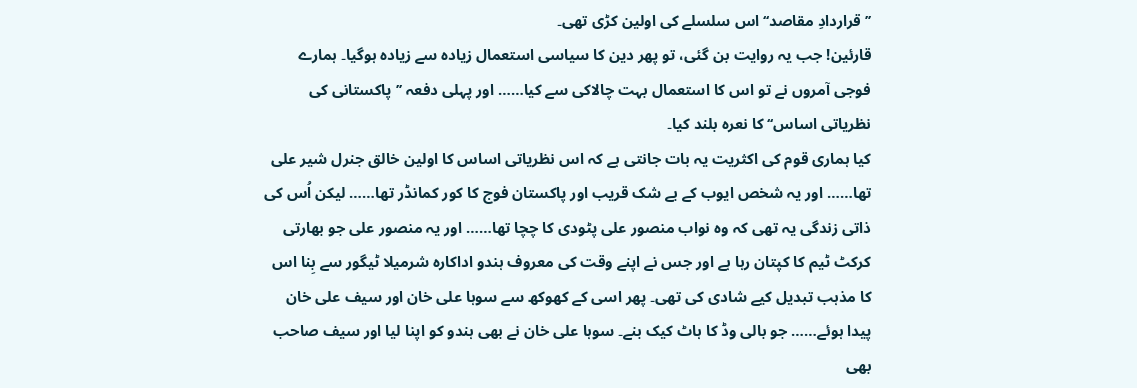’’قراردادِ مقاصد‘‘ اس سلسلے کی اولین کڑی تھی۔
قارئین! جب یہ روایت بن گئی، تو پھر دین کا سیاسی استعمال زیادہ سے زیادہ ہوگیا۔ ہمارے فوجی آمروں نے تو اس کا استعمال بہت چالاکی سے کیا…… اور پہلی دفعہ ’’پاکستانی کی نظریاتی اساس‘‘ کا نعرہ بلند کیا۔
کیا ہماری قوم کی اکثریت یہ بات جانتی ہے کہ اس نظریاتی اساس کا اولین خالق جنرل شیر علی تھا…… اور یہ شخص ایوب کے بے شک قریب اور پاکستان فوج کا کور کمانڈر تھا…… لیکن اُس کی ذاتی زندگی یہ تھی کہ وہ نواب منصور علی پٹودی کا چچا تھا…… اور یہ منصور علی جو بھارتی کرکٹ ٹیم کا کپتان رہا ہے اور جس نے اپنے وقت کی معروف ہندو اداکارہ شرمیلا ٹیگور سے بِنا اس کا مذہب تبدیل کیے شادی کی تھی۔ پھر اسی کے کھوکھ سے سوہا علی خان اور سیف علی خان پیدا ہوئے…… جو بالی وڈ کا ہاٹ کیک بنے۔ سوہا علی خان نے بھی ہندو کو اپنا لیا اور سیف صاحب بھی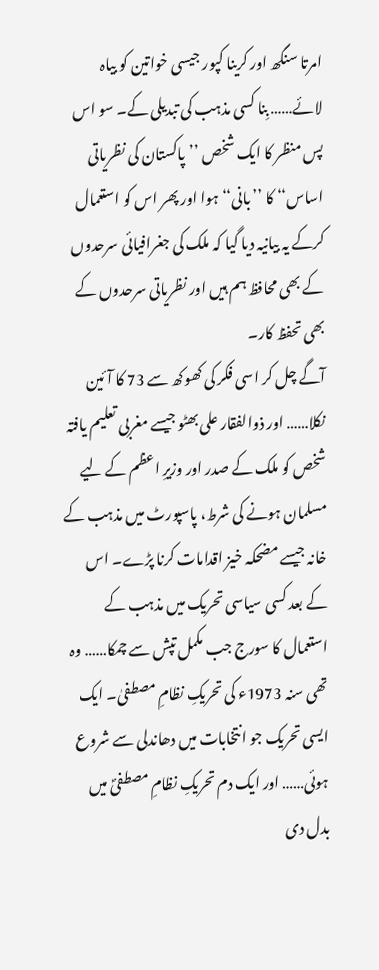امرتا سنگھ اور کرینا کپور جیسی خواتین کو بیاہ لائے…… بِنا کسی مذہب کی تبدیلی کے۔ سو اس پس منظر کا ایک شخص ’’پاکستان کی نظریاتی اساس‘‘ کا ’’بانی‘‘ ہوا اور پھر اس کو استعمال کرکے یہ بیانیہ دیا گیا کہ ملک کی جغرافیائی سرحدوں کے بھی محافظ ہم ہیں اور نظریاتی سرحدوں کے بھی تحفظ کار۔
آگے چل کر اسی فکر کی کھوکھ سے 73 کا آئین نکلا…… اور ذوالفقار علی بھٹو جیسے مغربی تعلیم یافتہ شخص کو ملک کے صدر اور وزیرِ اعظم کے لیے مسلمان ہونے کی شرط، پاسپورٹ میں مذہب کے خانہ جیسے مضحکہ خیز اقدامات کرنا پڑے۔ اس کے بعد کسی سیاسی تحریک میں مذہب کے استعمال کا سورج جب مکمل تپش سے چمکا…… وہ تھی سنہ 1973ء کی تحریکِ نظامِ مصطفیٰ۔ ایک ایسی تحریک جو انتخابات میں دھاندلی سے شروع ہوئی…… اور ایک دم تحریکِ نظامِ مصطفیؐ میں بدل دی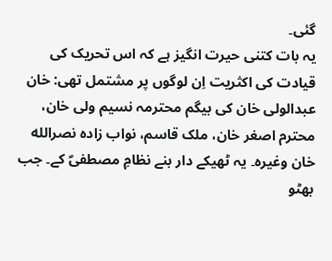گئی۔
یہ بات کتنی حیرت انگیز ہے کہ اس تحریک کی قیادت کی اکثریت اِن لوگوں پر مشتمل تھی: خان عبدالولی خان کی بیگم محترمہ نسیم ولی خان، محترم اصغر خان، ملک قاسم، نواب زادہ نصرالله خان وغیرہ۔ یہ ٹھیکے دار بنے نظامِ مصطفیؐ کے۔ جب بھٹو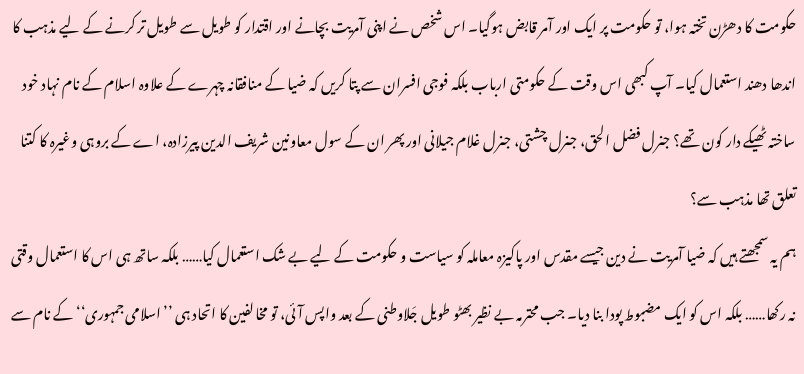حکومت کا دھڑن تختہ ہوا، تو حکومت پر ایک اور آمر قابض ہوگیا۔ اس شخص نے اپنی آمریت بچانے اور اقتدار کو طویل سے طویل تر کرنے کے لیے مذہب کا اندھا دھند استعمال کیا۔ آپ کبھی اس وقت کے حکومتی ارباب بلکہ فوجی افسران سے پتا کریں کہ ضیا کے منافقانہ چہرے کے علاوہ اسلام کے نام نہاد خود ساختہ ٹھیکے دار کون تھے؟ جنرل فضل الحق، جنرل چشتی، جنرل غلام جیلانی اور پھر ان کے سول معاونین شریف الدین پیرزادہ، اے کے بروہی وغیرہ کا کتنا تعلق تھا مذہب سے؟
ہم یہ سمجھتے ہیں کہ ضیا آمریت نے دین جیسے مقدس اور پاکیزہ معاملہ کو سیاست و حکومت کے لیے بے شک استعمال کیا…… بلکہ ساتھ ہی اس کا استعمال وقتی نہ رکھا…… بلکہ اس کو ایک مضبوط پودا بنا دیا۔ جب محترمہ بے نظیر بھٹو طویل جَلاوطنی کے بعد واپس آئی، تو مخالفین کا اتحاد ہی ’’اسلامی جمہوری‘‘ کے نام سے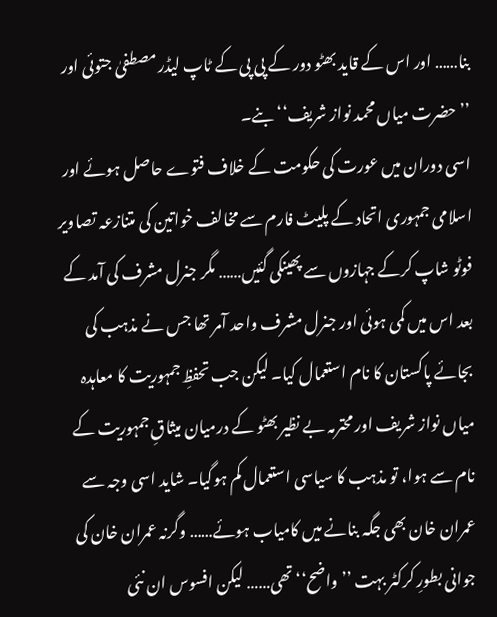بنا…… اور اس کے قاید بھٹو دور کے پی پی کے ٹاپ لیڈر مصطفیٰ جتوئی اور ’’حضرت میاں محمد نواز شریف‘‘ بنے۔
اسی دوران میں عورت کی حکومت کے خلاف فتوے حاصل ہوئے اور اسلامی جمہوری اتحاد کے پلیٹ فارم سے مخالف خواتین کی متنازعہ تصاویر فوٹو شاپ کرکے جہازوں سے پھینکی گئیں…… مگر جنرل مشرف کی آمد کے بعد اس میں کمی ہوئی اور جنرل مشرف واحد آمر تھا جس نے مذہب کی بجائے پاکستان کا نام استعمال کیا۔ لیکن جب تحفظِ جمہوریت کا معاہدہ میاں نواز شریف اور محترمہ بے نظیر بھٹو کے درمیان میثاقِ جمہوریت کے نام سے ہوا، تو مذہب کا سیاسی استعمال کم ہوگیا۔ شاید اسی وجہ سے عمران خان بھی جگہ بنانے میں کامیاب ہوئے…… وگرنہ عمران خان کی جوانی بطورِ کرکٹر بہت ’’واضح‘‘ تھی…… لیکن افسوس ان نئی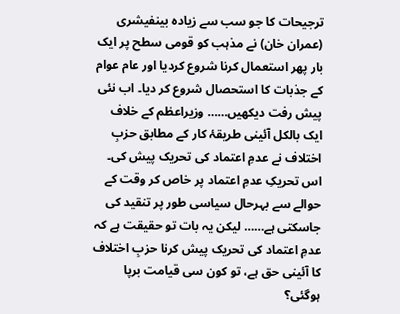ترجیحات کا جو سب سے زیادہ بینفیشری (عمران خان) نے مذہب کو قومی سطح پر ایک بار پھر استعمال کرنا شروع کردیا اور عام عوام کے جذبات کا استحصال شروع کر دیا۔ اب نئی پیش رفت دیکھیں…… وزیراعظم کے خلاف ایک بالکل آئینی طریقۂ کار کے مطابق حزبِ اختلاف نے عدمِ اعتماد کی تحریک پیش کی۔ اس تحریکِ عدمِ اعتماد پر خاص کر وقت کے حوالے سے بہرحال سیاسی طور پر تنقید کی جاسکتی ہے…… لیکن یہ بات تو حقیقت ہے کہ عدمِ اعتماد کی تحریک پیش کرنا حزبِ اختلاف کا آئینی حق ہے، تو کون سی قیامت برپا ہوگئی؟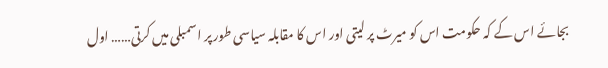بجائے اس کے کہ حکومت اس کو میرٹ پر لیتی اور اس کا مقابلہ سیاسی طور پر اسمبلی میں کرتی…… اول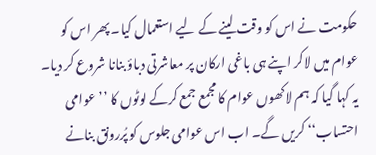حکومت نے اس کو وقت لینے کے لیے استعمال کیا۔ پھر اس کو عوام میں لاکر اپنے ہی باغی ارکان پر معاشرتی دباؤ بنانا شروع کر دیا۔ یہ کہا گیا کہ ہم لاکھوں عوام کا مجمع جمع کرکے لوٹوں کا ’’عوامی احتساب‘‘ کریں گے۔ اب اس عوامی جلوس کو پُررونق بنانے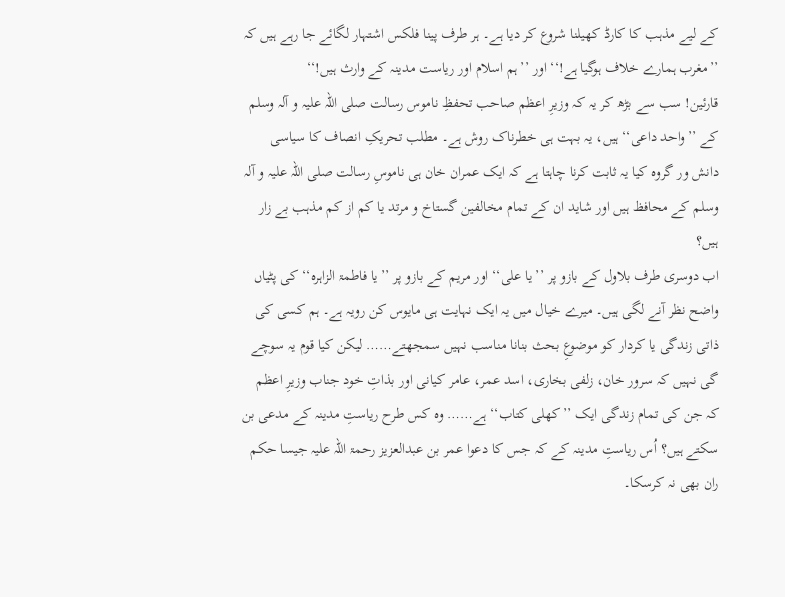کے لیے مذہب کا کارڈ کھیلنا شروع کر دیا ہے۔ ہر طرف پینا فلکس اشتہار لگائے جا رہے ہیں کہ ’’مغرب ہمارے خلاف ہوگیا ہے!‘‘ اور ’’ہم اسلام اور ریاست مدینہ کے وارث ہیں!‘‘
قارئین! سب سے بڑھ کر یہ کہ وزیرِ اعظم صاحب تحفظِ ناموس رسالت صلی اللہ علیہ و آلہ وسلم کے ’’واحد داعی‘‘ ہیں، یہ بہت ہی خطرناک روش ہے۔ مطلب تحریکِ انصاف کا سیاسی دانش ور گروہ کیا یہ ثابت کرنا چاہتا ہے کہ ایک عمران خان ہی ناموسِ رسالت صلی اللہ علیہ و آلہ وسلم کے محافظ ہیں اور شاید ان کے تمام مخالفین گستاخ و مرتد یا کم از کم مذہب بے زار ہیں؟
اب دوسری طرف بلاول کے بازو پر ’’یا علی‘‘ اور مریم کے بازو پر ’’یا فاطمۃ الزاہرہ‘‘ کی پٹیاں واضح نظر آنے لگی ہیں۔ میرے خیال میں یہ ایک نہایت ہی مایوس کن رویہ ہے۔ ہم کسی کی ذاتی زندگی یا کردار کو موضوعِ بحث بنانا مناسب نہیں سمجھتے…… لیکن کیا قوم یہ سوچے گی نہیں کہ سرور خان، زلفی بخاری، اسد عمر، عامر کیانی اور بذاتِ خود جناب وزیرِ اعظم کہ جن کی تمام زندگی ایک ’’کھلی کتاب‘‘ ہے…… وہ کس طرح ریاستِ مدینہ کے مدعی بن سکتے ہیں؟ اُس ریاستِ مدینہ کے کہ جس کا دعوا عمر بن عبدالعزیز رحمۃ اللہ علیہ جیسا حکم ران بھی نہ کرسکا۔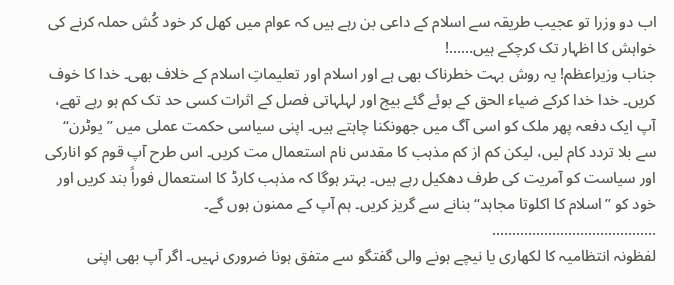اب دو وزرا تو عجیب طریقہ سے اسلام کے داعی بن رہے ہیں کہ عوام میں کھل کر خود کُش حملہ کرنے کی خواہش کا اظہار تک کرچکے ہیں……!
جناب وزیراعظم! یہ روش بہت خطرناک بھی ہے اور اسلام اور تعلیماتِ اسلام کے خلاف بھی۔ خدا کا خوف کریں۔ خدا خدا کرکے ضیاء الحق کے بوئے گئے بیج اور لہلہاتی فصل کے اثرات کسی حد تک کم ہو رہے تھے، آپ ایک دفعہ پھر ملک کو اسی آگ میں جھونکنا چاہتے ہیں۔ اپنی سیاسی حکمت عملی میں ’’یوٹرن‘‘ سے بلا تردد کام لیں، لیکن کم از کم مذہب کا مقدس نام استعمال مت کریں۔ اس طرح آپ قوم کو انارکی اور سیاست کو آمریت کی طرف دھکیل رہے ہیں۔ بہتر ہوگا کہ مذہب کارڈ کا استعمال فوراً بند کریں اور خود کو ’’اسلام کا اکلوتا مجاہد‘‘ بنانے سے گریز کریں۔ ہم آپ کے ممنون ہوں گے۔
…………………………………..
لفظونہ انتظامیہ کا لکھاری یا نیچے ہونے والی گفتگو سے متفق ہونا ضروری نہیں۔ اگر آپ بھی اپنی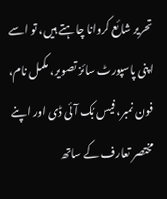تحریر شائع کروانا چاہتے ہیں، تو اسے اپنی پاسپورٹ سائز تصویر، مکمل نام، فون نمبر، فیس بُک آئی ڈی اور اپنے مختصر تعارف کے ساتھ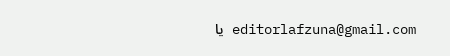editorlafzuna@gmail.com یا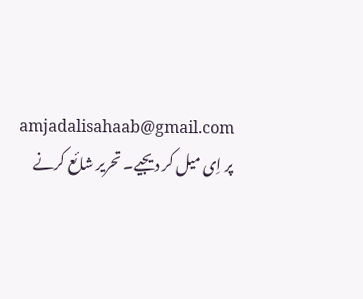amjadalisahaab@gmail.com پر اِی میل کر دیجیے۔ تحریر شائع کرنے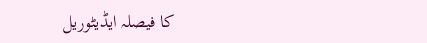کا فیصلہ ایڈیٹوریل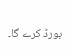بورڈ کرے گا۔